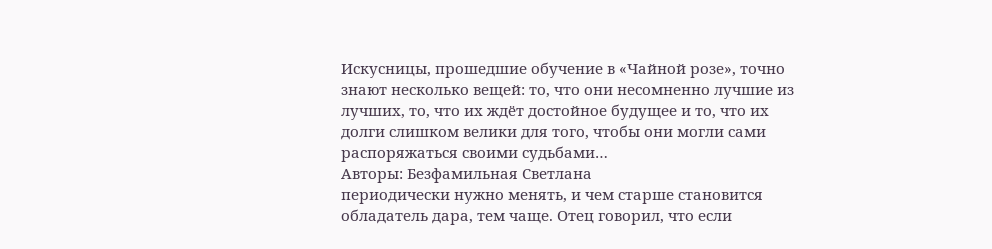Искусницы, прошедшие обучение в «Чайной розе», точно знают несколько вещей: то, что они несомненно лучшие из лучших, то, что их ждёт достойное будущее и то, что их долги слишком велики для того, чтобы они могли сами распоряжаться своими судьбами…
Авторы: Безфамильная Светлана
периодически нужно менять, и чем старше становится обладатель дара, тем чаще. Отец говорил, что если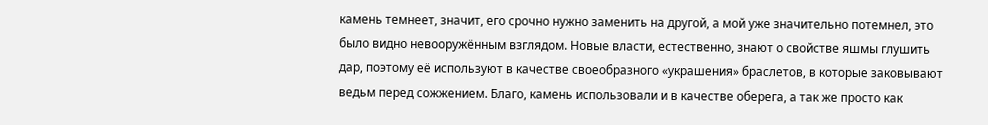камень темнеет, значит, его срочно нужно заменить на другой, а мой уже значительно потемнел, это было видно невооружённым взглядом. Новые власти, естественно, знают о свойстве яшмы глушить дар, поэтому её используют в качестве своеобразного «украшения» браслетов, в которые заковывают ведьм перед сожжением. Благо, камень использовали и в качестве оберега, а так же просто как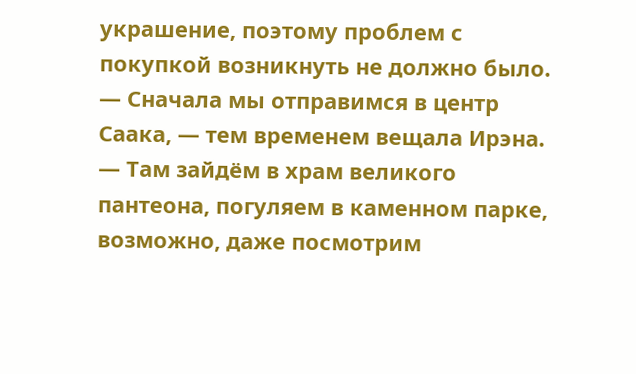украшение, поэтому проблем с покупкой возникнуть не должно было.
— Сначала мы отправимся в центр Саака, — тем временем вещала Ирэна. — Там зайдём в храм великого пантеона, погуляем в каменном парке, возможно, даже посмотрим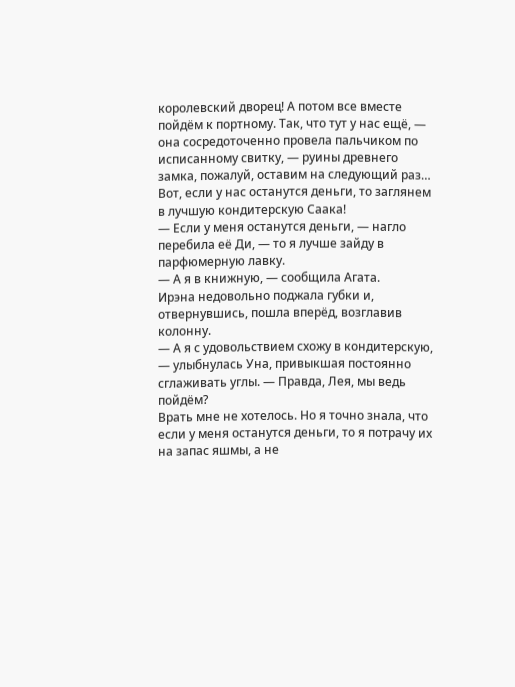королевский дворец! А потом все вместе пойдём к портному. Так, что тут у нас ещё, — она сосредоточенно провела пальчиком по исписанному свитку, — руины древнего замка, пожалуй, оставим на следующий раз… Вот, если у нас останутся деньги, то заглянем в лучшую кондитерскую Саака!
— Если у меня останутся деньги, — нагло перебила её Ди, — то я лучше зайду в парфюмерную лавку.
— А я в книжную, — сообщила Агата.
Ирэна недовольно поджала губки и, отвернувшись, пошла вперёд, возглавив колонну.
— А я с удовольствием схожу в кондитерскую, — улыбнулась Уна, привыкшая постоянно сглаживать углы. — Правда, Лея, мы ведь пойдём?
Врать мне не хотелось. Но я точно знала, что если у меня останутся деньги, то я потрачу их на запас яшмы, а не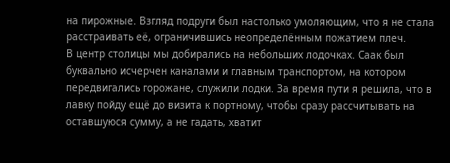на пирожные. Взгляд подруги был настолько умоляющим, что я не стала расстраивать её, ограничившись неопределённым пожатием плеч.
В центр столицы мы добирались на небольших лодочках. Саак был буквально исчерчен каналами и главным транспортом, на котором передвигались горожане, служили лодки. За время пути я решила, что в лавку пойду ещё до визита к портному, чтобы сразу рассчитывать на оставшуюся сумму, а не гадать, хватит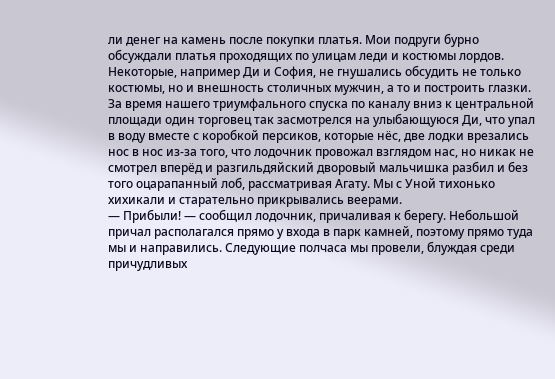ли денег на камень после покупки платья. Мои подруги бурно обсуждали платья проходящих по улицам леди и костюмы лордов. Некоторые, например Ди и София, не гнушались обсудить не только костюмы, но и внешность столичных мужчин, а то и построить глазки. За время нашего триумфального спуска по каналу вниз к центральной площади один торговец так засмотрелся на улыбающуюся Ди, что упал в воду вместе с коробкой персиков, которые нёс, две лодки врезались нос в нос из-за того, что лодочник провожал взглядом нас, но никак не смотрел вперёд и разгильдяйский дворовый мальчишка разбил и без того оцарапанный лоб, рассматривая Агату. Мы с Уной тихонько хихикали и старательно прикрывались веерами.
— Прибыли! — сообщил лодочник, причаливая к берегу. Небольшой причал располагался прямо у входа в парк камней, поэтому прямо туда мы и направились. Следующие полчаса мы провели, блуждая среди причудливых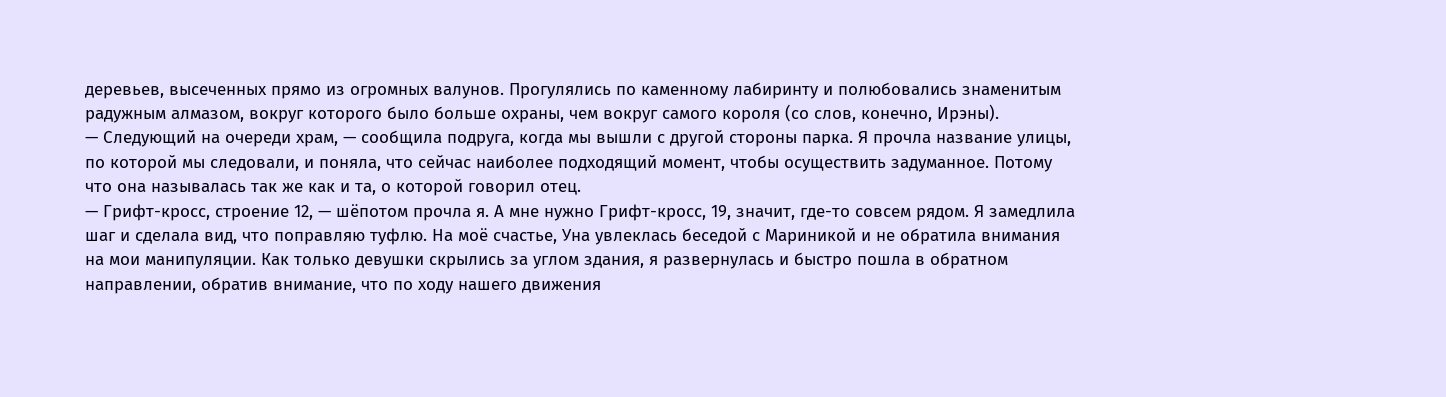деревьев, высеченных прямо из огромных валунов. Прогулялись по каменному лабиринту и полюбовались знаменитым радужным алмазом, вокруг которого было больше охраны, чем вокруг самого короля (со слов, конечно, Ирэны).
— Следующий на очереди храм, — сообщила подруга, когда мы вышли с другой стороны парка. Я прочла название улицы, по которой мы следовали, и поняла, что сейчас наиболее подходящий момент, чтобы осуществить задуманное. Потому что она называлась так же как и та, о которой говорил отец.
— Грифт-кросс, строение 12, — шёпотом прочла я. А мне нужно Грифт-кросс, 19, значит, где-то совсем рядом. Я замедлила шаг и сделала вид, что поправляю туфлю. На моё счастье, Уна увлеклась беседой с Мариникой и не обратила внимания на мои манипуляции. Как только девушки скрылись за углом здания, я развернулась и быстро пошла в обратном направлении, обратив внимание, что по ходу нашего движения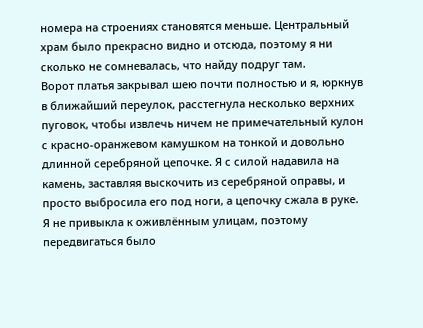номера на строениях становятся меньше. Центральный храм было прекрасно видно и отсюда, поэтому я ни сколько не сомневалась, что найду подруг там.
Ворот платья закрывал шею почти полностью и я, юркнув в ближайший переулок, расстегнула несколько верхних пуговок, чтобы извлечь ничем не примечательный кулон с красно-оранжевом камушком на тонкой и довольно длинной серебряной цепочке. Я с силой надавила на камень, заставляя выскочить из серебряной оправы, и просто выбросила его под ноги, а цепочку сжала в руке.
Я не привыкла к оживлённым улицам, поэтому передвигаться было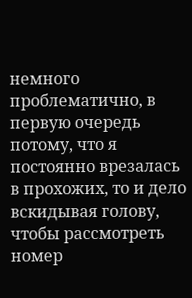немного проблематично, в первую очередь потому, что я постоянно врезалась в прохожих, то и дело вскидывая голову, чтобы рассмотреть номер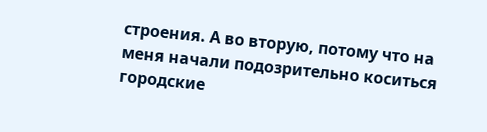строения. А во вторую, потому что на меня начали подозрительно коситься городские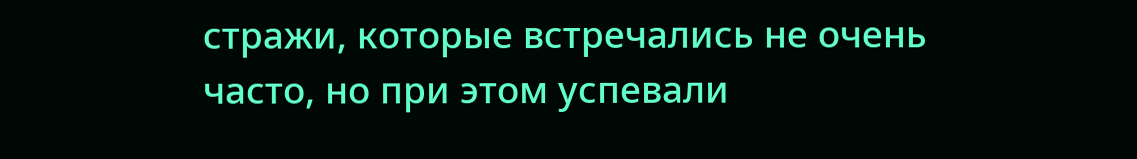стражи, которые встречались не очень часто, но при этом успевали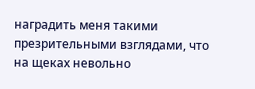наградить меня такими презрительными взглядами, что на щеках невольно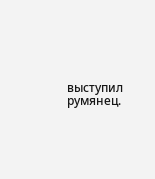выступил румянец.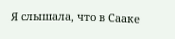Я слышала, что в Сааке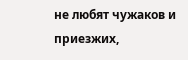не любят чужаков и приезжих,